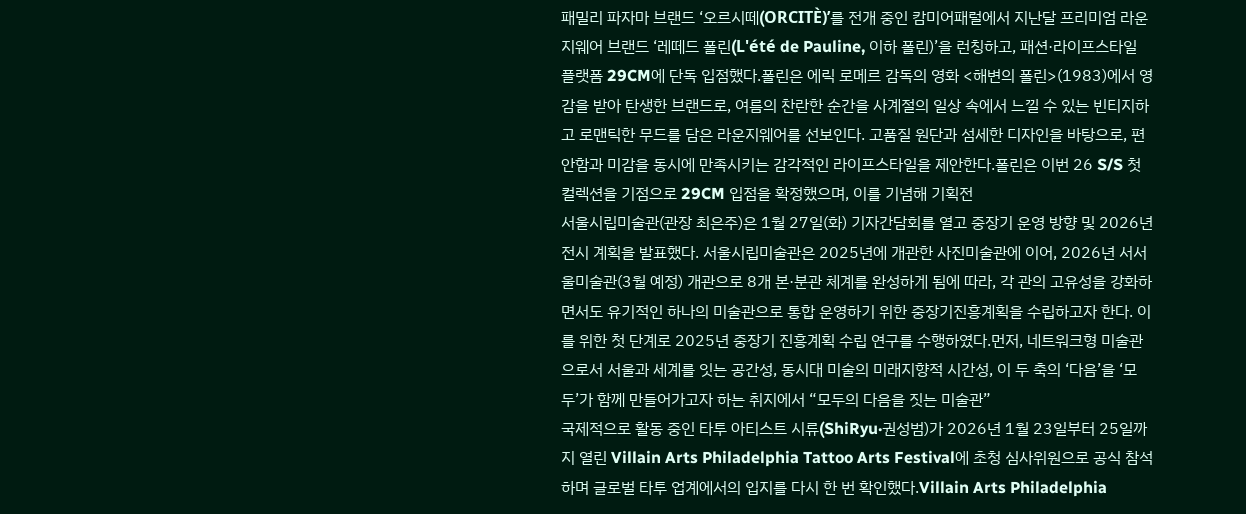패밀리 파자마 브랜드 ‘오르시떼(ORCITÈ)’를 전개 중인 캄미어패럴에서 지난달 프리미엄 라운지웨어 브랜드 ‘레떼드 폴린(L'été de Pauline, 이하 폴린)’을 런칭하고, 패션·라이프스타일 플랫폼 29CM에 단독 입점했다.폴린은 에릭 로메르 감독의 영화 <해변의 폴린>(1983)에서 영감을 받아 탄생한 브랜드로, 여름의 찬란한 순간을 사계절의 일상 속에서 느낄 수 있는 빈티지하고 로맨틱한 무드를 담은 라운지웨어를 선보인다. 고품질 원단과 섬세한 디자인을 바탕으로, 편안함과 미감을 동시에 만족시키는 감각적인 라이프스타일을 제안한다.폴린은 이번 26 S/S 첫 컬렉션을 기점으로 29CM 입점을 확정했으며, 이를 기념해 기획전
서울시립미술관(관장 최은주)은 1월 27일(화) 기자간담회를 열고 중장기 운영 방향 및 2026년 전시 계획을 발표했다. 서울시립미술관은 2025년에 개관한 사진미술관에 이어, 2026년 서서울미술관(3월 예정) 개관으로 8개 본·분관 체계를 완성하게 됨에 따라, 각 관의 고유성을 강화하면서도 유기적인 하나의 미술관으로 통합 운영하기 위한 중장기진흥계획을 수립하고자 한다. 이를 위한 첫 단계로 2025년 중장기 진흥계획 수립 연구를 수행하였다.먼저, 네트워크형 미술관으로서 서울과 세계를 잇는 공간성, 동시대 미술의 미래지향적 시간성, 이 두 축의 ‘다음’을 ‘모두’가 함께 만들어가고자 하는 취지에서 “모두의 다음을 짓는 미술관”
국제적으로 활동 중인 타투 아티스트 시류(ShiRyu·권성범)가 2026년 1월 23일부터 25일까지 열린 Villain Arts Philadelphia Tattoo Arts Festival에 초청 심사위원으로 공식 참석하며 글로벌 타투 업계에서의 입지를 다시 한 번 확인했다.Villain Arts Philadelphia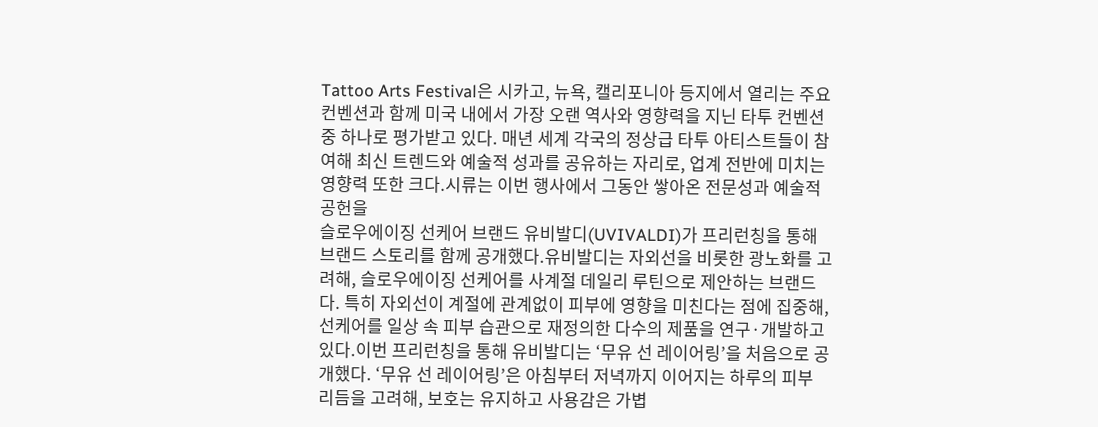Tattoo Arts Festival은 시카고, 뉴욕, 캘리포니아 등지에서 열리는 주요 컨벤션과 함께 미국 내에서 가장 오랜 역사와 영향력을 지닌 타투 컨벤션 중 하나로 평가받고 있다. 매년 세계 각국의 정상급 타투 아티스트들이 참여해 최신 트렌드와 예술적 성과를 공유하는 자리로, 업계 전반에 미치는 영향력 또한 크다.시류는 이번 행사에서 그동안 쌓아온 전문성과 예술적 공헌을
슬로우에이징 선케어 브랜드 유비발디(UVIVALDI)가 프리런칭을 통해 브랜드 스토리를 함께 공개했다.유비발디는 자외선을 비롯한 광노화를 고려해, 슬로우에이징 선케어를 사계절 데일리 루틴으로 제안하는 브랜드다. 특히 자외선이 계절에 관계없이 피부에 영향을 미친다는 점에 집중해, 선케어를 일상 속 피부 습관으로 재정의한 다수의 제품을 연구·개발하고 있다.이번 프리런칭을 통해 유비발디는 ‘무유 선 레이어링’을 처음으로 공개했다. ‘무유 선 레이어링’은 아침부터 저녁까지 이어지는 하루의 피부 리듬을 고려해, 보호는 유지하고 사용감은 가볍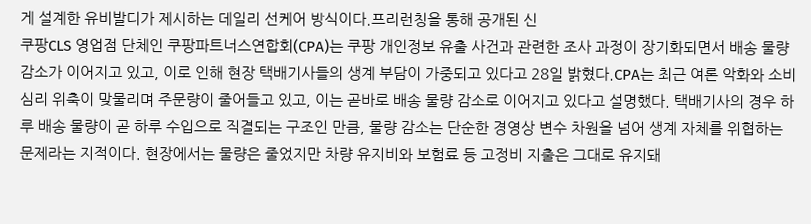게 설계한 유비발디가 제시하는 데일리 선케어 방식이다.프리런칭을 통해 공개된 신
쿠팡CLS 영업점 단체인 쿠팡파트너스연합회(CPA)는 쿠팡 개인정보 유출 사건과 관련한 조사 과정이 장기화되면서 배송 물량 감소가 이어지고 있고, 이로 인해 현장 택배기사들의 생계 부담이 가중되고 있다고 28일 밝혔다.CPA는 최근 여론 악화와 소비 심리 위축이 맞물리며 주문량이 줄어들고 있고, 이는 곧바로 배송 물량 감소로 이어지고 있다고 설명했다. 택배기사의 경우 하루 배송 물량이 곧 하루 수입으로 직결되는 구조인 만큼, 물량 감소는 단순한 경영상 변수 차원을 넘어 생계 자체를 위협하는 문제라는 지적이다. 현장에서는 물량은 줄었지만 차량 유지비와 보험료 등 고정비 지출은 그대로 유지돼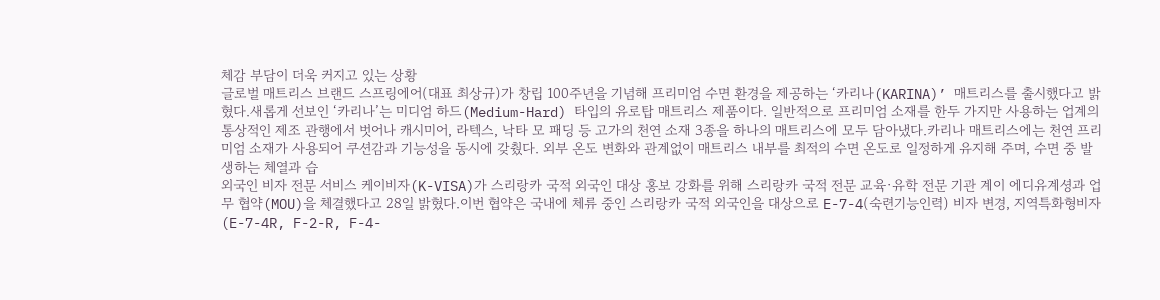체감 부담이 더욱 커지고 있는 상황
글로벌 매트리스 브랜드 스프링에어(대표 최상규)가 창립 100주년을 기념해 프리미엄 수면 환경을 제공하는 ‘카리나(KARINA)’ 매트리스를 출시했다고 밝혔다.새롭게 선보인 ‘카리나’는 미디엄 하드(Medium-Hard) 타입의 유로탑 매트리스 제품이다. 일반적으로 프리미엄 소재를 한두 가지만 사용하는 업계의 통상적인 제조 관행에서 벗어나 캐시미어, 라텍스, 낙타 모 패딩 등 고가의 천연 소재 3종을 하나의 매트리스에 모두 담아냈다.카리나 매트리스에는 천연 프리미엄 소재가 사용되어 쿠션감과 기능성을 동시에 갖췄다. 외부 온도 변화와 관계없이 매트리스 내부를 최적의 수면 온도로 일정하게 유지해 주며, 수면 중 발생하는 체열과 습
외국인 비자 전문 서비스 케이비자(K-VISA)가 스리랑카 국적 외국인 대상 홍보 강화를 위해 스리랑카 국적 전문 교육·유학 전문 기관 계이 에디유계셩과 업무 협약(MOU)을 체결했다고 28일 밝혔다.이번 협약은 국내에 체류 중인 스리랑카 국적 외국인을 대상으로 E-7-4(숙련기능인력) 비자 변경, 지역특화형비자(E-7-4R, F-2-R, F-4-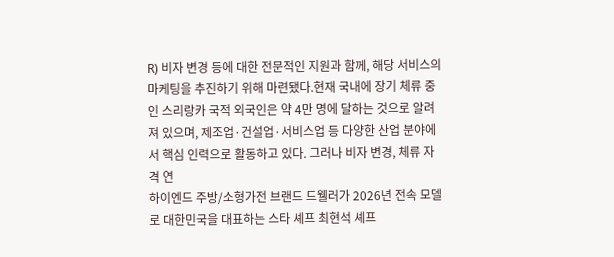R) 비자 변경 등에 대한 전문적인 지원과 함께, 해당 서비스의 마케팅을 추진하기 위해 마련됐다.현재 국내에 장기 체류 중인 스리랑카 국적 외국인은 약 4만 명에 달하는 것으로 알려져 있으며, 제조업·건설업·서비스업 등 다양한 산업 분야에서 핵심 인력으로 활동하고 있다. 그러나 비자 변경, 체류 자격 연
하이엔드 주방/소형가전 브랜드 드웰러가 2026년 전속 모델로 대한민국을 대표하는 스타 셰프 최현석 셰프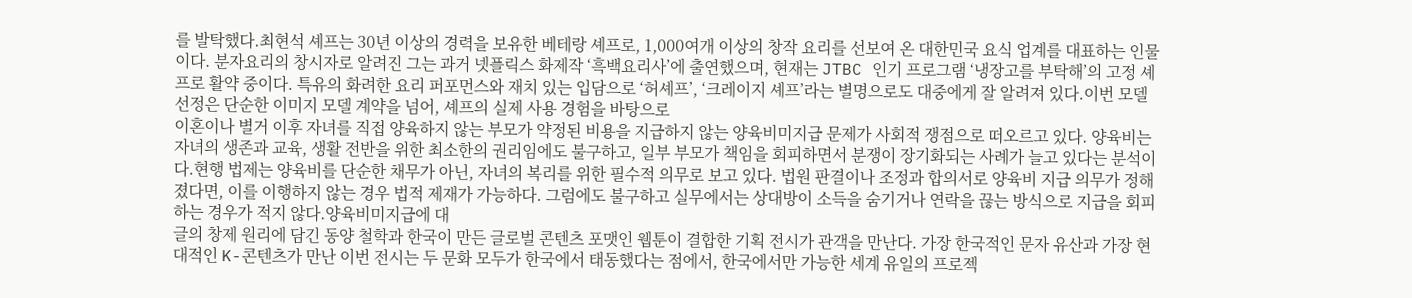를 발탁했다.최현석 셰프는 30년 이상의 경력을 보유한 베테랑 셰프로, 1,000여개 이상의 창작 요리를 선보여 온 대한민국 요식 업계를 대표하는 인물이다. 분자요리의 창시자로 알려진 그는 과거 넷플릭스 화제작 ‘흑백요리사’에 출연했으며, 현재는 JTBC 인기 프로그램 ‘냉장고를 부탁해’의 고정 셰프로 활약 중이다. 특유의 화려한 요리 퍼포먼스와 재치 있는 입담으로 ‘허셰프’, ‘크레이지 셰프’라는 별명으로도 대중에게 잘 알려져 있다.이번 모델 선정은 단순한 이미지 모델 계약을 넘어, 셰프의 실제 사용 경험을 바탕으로
이혼이나 별거 이후 자녀를 직접 양육하지 않는 부모가 약정된 비용을 지급하지 않는 양육비미지급 문제가 사회적 쟁점으로 떠오르고 있다. 양육비는 자녀의 생존과 교육, 생활 전반을 위한 최소한의 권리임에도 불구하고, 일부 부모가 책임을 회피하면서 분쟁이 장기화되는 사례가 늘고 있다는 분석이다.현행 법제는 양육비를 단순한 채무가 아닌, 자녀의 복리를 위한 필수적 의무로 보고 있다. 법원 판결이나 조정과 합의서로 양육비 지급 의무가 정해졌다면, 이를 이행하지 않는 경우 법적 제재가 가능하다. 그럼에도 불구하고 실무에서는 상대방이 소득을 숨기거나 연락을 끊는 방식으로 지급을 회피하는 경우가 적지 않다.양육비미지급에 대
글의 창제 원리에 담긴 동양 철학과 한국이 만든 글로벌 콘텐츠 포맷인 웹툰이 결합한 기획 전시가 관객을 만난다. 가장 한국적인 문자 유산과 가장 현대적인 K-콘텐츠가 만난 이번 전시는 두 문화 모두가 한국에서 태동했다는 점에서, 한국에서만 가능한 세계 유일의 프로젝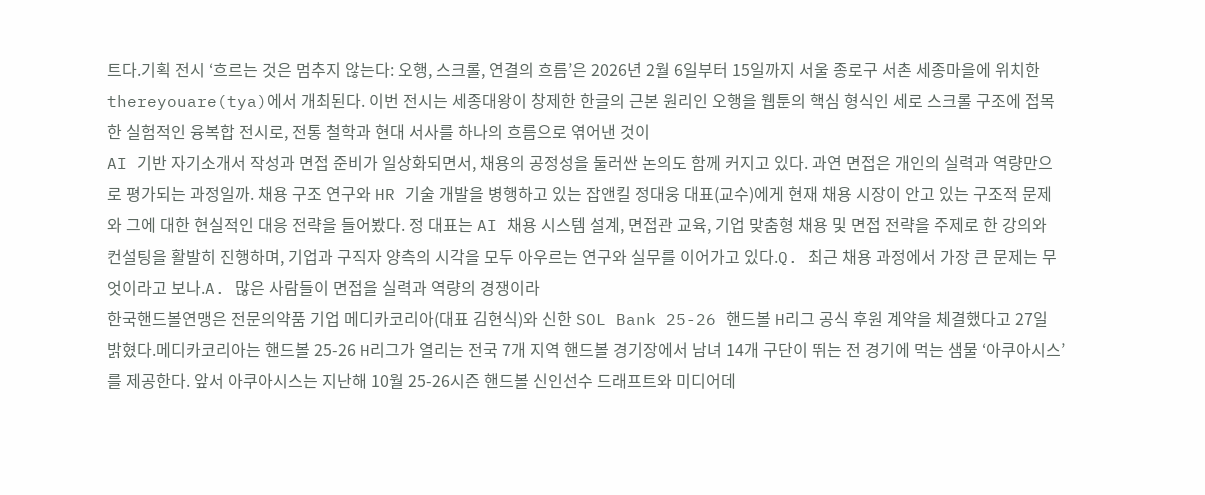트다.기획 전시 ‘흐르는 것은 멈추지 않는다: 오행, 스크롤, 연결의 흐름’은 2026년 2월 6일부터 15일까지 서울 종로구 서촌 세종마을에 위치한 thereyouare(tya)에서 개최된다. 이번 전시는 세종대왕이 창제한 한글의 근본 원리인 오행을 웹툰의 핵심 형식인 세로 스크롤 구조에 접목한 실험적인 융복합 전시로, 전통 철학과 현대 서사를 하나의 흐름으로 엮어낸 것이
AI 기반 자기소개서 작성과 면접 준비가 일상화되면서, 채용의 공정성을 둘러싼 논의도 함께 커지고 있다. 과연 면접은 개인의 실력과 역량만으로 평가되는 과정일까. 채용 구조 연구와 HR 기술 개발을 병행하고 있는 잡앤킬 정대웅 대표(교수)에게 현재 채용 시장이 안고 있는 구조적 문제와 그에 대한 현실적인 대응 전략을 들어봤다. 정 대표는 AI 채용 시스템 설계, 면접관 교육, 기업 맞춤형 채용 및 면접 전략을 주제로 한 강의와 컨설팅을 활발히 진행하며, 기업과 구직자 양측의 시각을 모두 아우르는 연구와 실무를 이어가고 있다.Q. 최근 채용 과정에서 가장 큰 문제는 무엇이라고 보나.A. 많은 사람들이 면접을 실력과 역량의 경쟁이라
한국핸드볼연맹은 전문의약품 기업 메디카코리아(대표 김현식)와 신한 SOL Bank 25-26 핸드볼 H리그 공식 후원 계약을 체결했다고 27일 밝혔다.메디카코리아는 핸드볼 25-26 H리그가 열리는 전국 7개 지역 핸드볼 경기장에서 남녀 14개 구단이 뛰는 전 경기에 먹는 샘물 ‘아쿠아시스’를 제공한다. 앞서 아쿠아시스는 지난해 10월 25-26시즌 핸드볼 신인선수 드래프트와 미디어데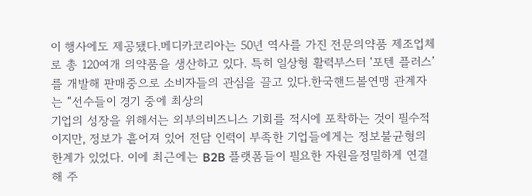이 행사에도 제공됐다.메디카코리아는 50년 역사를 가진 전문의약품 제조업체로 총 120여개 의약품을 생산하고 있다. 특히 일상형 활력부스터 ‘포텐 플러스’를 개발해 판매중으로 소비자들의 관심을 끌고 있다.한국핸드볼연맹 관계자는 “선수들이 경기 중에 최상의
기업의 성장을 위해서는 외부의비즈니스 기회를 적시에 포착하는 것이 필수적이지만, 정보가 흩어져 있어 전담 인력이 부족한 기업들에게는 정보불균형의 한계가 있었다. 이에 최근에는 B2B 플랫폼들이 필요한 자원을정밀하게 연결해 주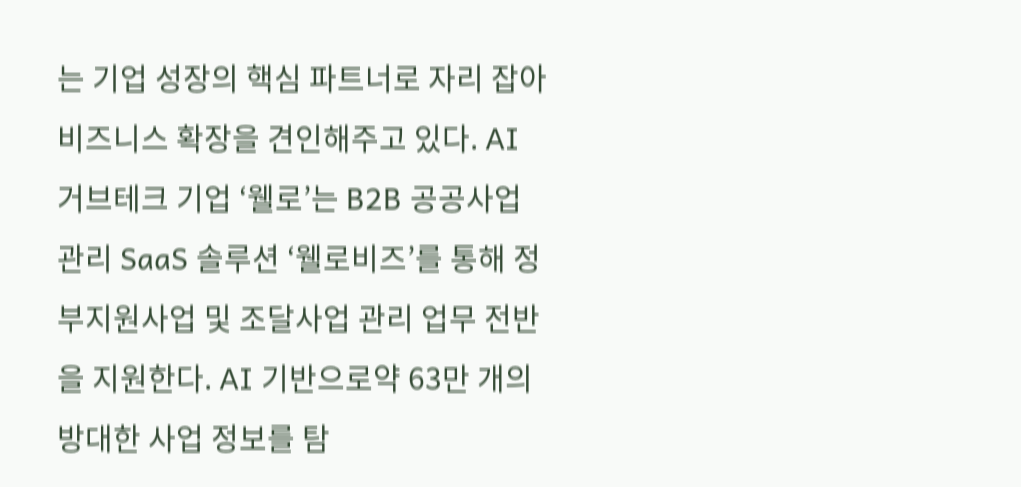는 기업 성장의 핵심 파트너로 자리 잡아 비즈니스 확장을 견인해주고 있다. AI 거브테크 기업 ‘웰로’는 B2B 공공사업 관리 SaaS 솔루션 ‘웰로비즈’를 통해 정부지원사업 및 조달사업 관리 업무 전반을 지원한다. AI 기반으로약 63만 개의 방대한 사업 정보를 탐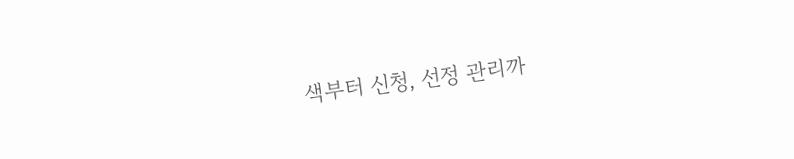색부터 신청, 선정 관리까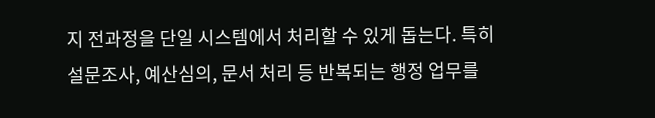지 전과정을 단일 시스템에서 처리할 수 있게 돕는다. 특히 설문조사, 예산심의, 문서 처리 등 반복되는 행정 업무를